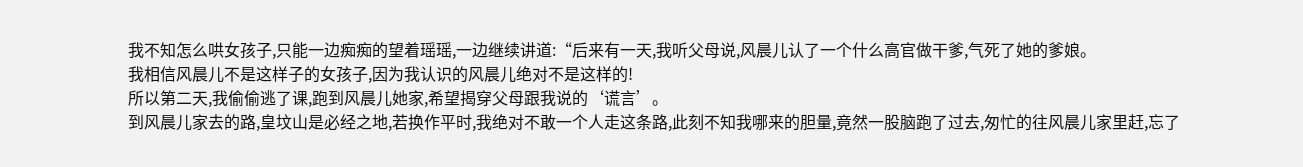我不知怎么哄女孩子,只能一边痴痴的望着瑶瑶,一边继续讲道:“后来有一天,我听父母说,风晨儿认了一个什么高官做干爹,气死了她的爹娘。
我相信风晨儿不是这样子的女孩子,因为我认识的风晨儿绝对不是这样的!
所以第二天,我偷偷逃了课,跑到风晨儿她家,希望揭穿父母跟我说的‘谎言’。
到风晨儿家去的路,皇坟山是必经之地,若换作平时,我绝对不敢一个人走这条路,此刻不知我哪来的胆量,竟然一股脑跑了过去,匆忙的往风晨儿家里赶,忘了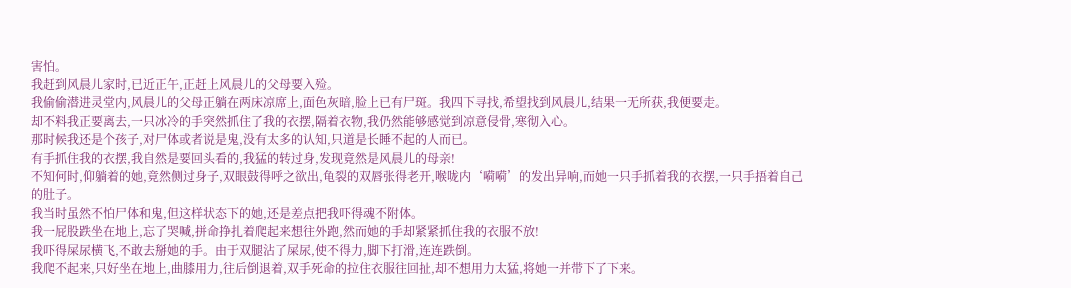害怕。
我赶到风晨儿家时,已近正午,正赶上风晨儿的父母要入殓。
我偷偷潜进灵堂内,风晨儿的父母正躺在两床凉席上,面色灰暗,脸上已有尸斑。我四下寻找,希望找到风晨儿,结果一无所获,我便要走。
却不料我正要离去,一只冰冷的手突然抓住了我的衣摆,隔着衣物,我仍然能够感觉到凉意侵骨,寒彻入心。
那时候我还是个孩子,对尸体或者说是鬼,没有太多的认知,只道是长睡不起的人而已。
有手抓住我的衣摆,我自然是要回头看的,我猛的转过身,发现竟然是风晨儿的母亲!
不知何时,仰躺着的她,竟然侧过身子,双眼鼓得呼之欲出,龟裂的双唇张得老开,喉咙内‘嗬嗬’的发出异响,而她一只手抓着我的衣摆,一只手捂着自己的肚子。
我当时虽然不怕尸体和鬼,但这样状态下的她,还是差点把我吓得魂不附体。
我一屁股跌坐在地上,忘了哭喊,拼命挣扎着爬起来想往外跑,然而她的手却紧紧抓住我的衣服不放!
我吓得屎尿横飞,不敢去掰她的手。由于双腿沾了屎尿,使不得力,脚下打滑,连连跌倒。
我爬不起来,只好坐在地上,曲膝用力,往后倒退着,双手死命的拉住衣服往回扯,却不想用力太猛,将她一并带下了下来。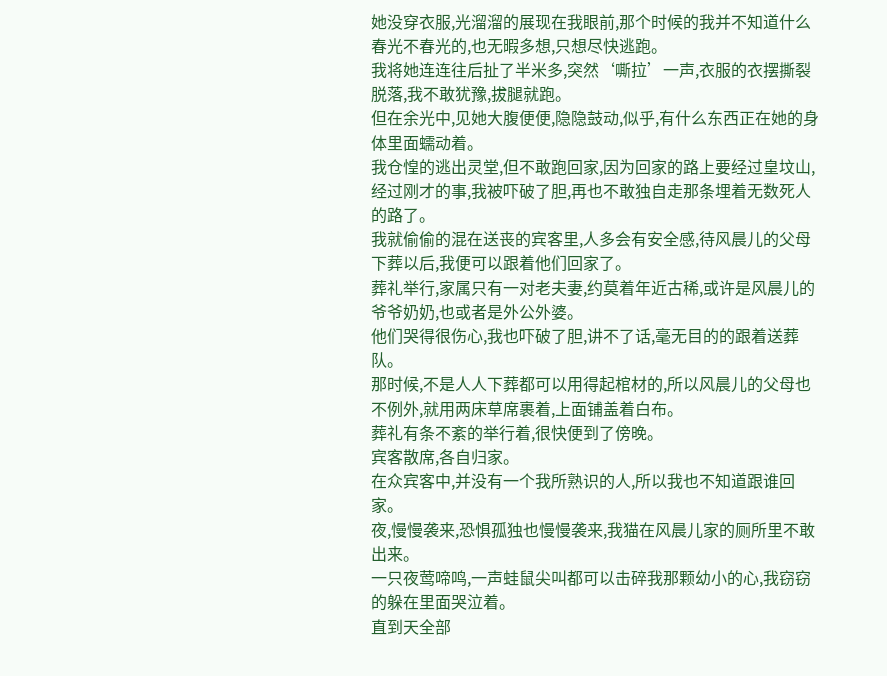她没穿衣服,光溜溜的展现在我眼前,那个时候的我并不知道什么春光不春光的,也无暇多想,只想尽快逃跑。
我将她连连往后扯了半米多,突然‘嘶拉’一声,衣服的衣摆撕裂脱落,我不敢犹豫,拔腿就跑。
但在余光中,见她大腹便便,隐隐鼓动,似乎,有什么东西正在她的身体里面蠕动着。
我仓惶的逃出灵堂,但不敢跑回家,因为回家的路上要经过皇坟山,经过刚才的事,我被吓破了胆,再也不敢独自走那条埋着无数死人的路了。
我就偷偷的混在送丧的宾客里,人多会有安全感,待风晨儿的父母下葬以后,我便可以跟着他们回家了。
葬礼举行,家属只有一对老夫妻,约莫着年近古稀,或许是风晨儿的爷爷奶奶,也或者是外公外婆。
他们哭得很伤心,我也吓破了胆,讲不了话,毫无目的的跟着送葬队。
那时候,不是人人下葬都可以用得起棺材的,所以风晨儿的父母也不例外,就用两床草席裹着,上面铺盖着白布。
葬礼有条不紊的举行着,很快便到了傍晚。
宾客散席,各自归家。
在众宾客中,并没有一个我所熟识的人,所以我也不知道跟谁回家。
夜,慢慢袭来,恐惧孤独也慢慢袭来,我猫在风晨儿家的厕所里不敢出来。
一只夜莺啼鸣,一声蛙鼠尖叫都可以击碎我那颗幼小的心,我窃窃的躲在里面哭泣着。
直到天全部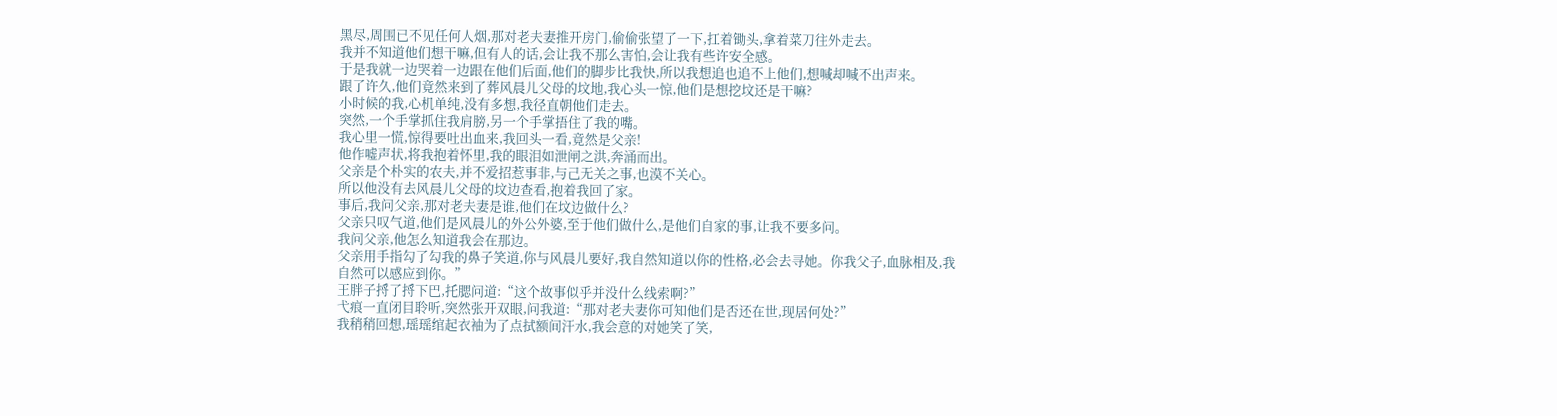黑尽,周围已不见任何人烟,那对老夫妻推开房门,偷偷张望了一下,扛着锄头,拿着菜刀往外走去。
我并不知道他们想干嘛,但有人的话,会让我不那么害怕,会让我有些许安全感。
于是我就一边哭着一边跟在他们后面,他们的脚步比我快,所以我想追也追不上他们,想喊却喊不出声来。
跟了许久,他们竟然来到了葬风晨儿父母的坟地,我心头一惊,他们是想挖坟还是干嘛?
小时候的我,心机单纯,没有多想,我径直朝他们走去。
突然,一个手掌抓住我肩膀,另一个手掌捂住了我的嘴。
我心里一慌,惊得要吐出血来,我回头一看,竟然是父亲!
他作嘘声状,将我抱着怀里,我的眼泪如泄闸之洪,奔涌而出。
父亲是个朴实的农夫,并不爱招惹事非,与己无关之事,也漠不关心。
所以他没有去风晨儿父母的坟边查看,抱着我回了家。
事后,我问父亲,那对老夫妻是谁,他们在坟边做什么?
父亲只叹气道,他们是风晨儿的外公外婆,至于他们做什么,是他们自家的事,让我不要多问。
我问父亲,他怎么知道我会在那边。
父亲用手指勾了勾我的鼻子笑道,你与风晨儿要好,我自然知道以你的性格,必会去寻她。你我父子,血脉相及,我自然可以感应到你。”
王胖子捋了捋下巴,托腮问道:“这个故事似乎并没什么线索啊?”
弋痕一直闭目聆听,突然张开双眼,问我道:“那对老夫妻你可知他们是否还在世,现居何处?”
我稍稍回想,瑶瑶绾起衣袖为了点拭额间汗水,我会意的对她笑了笑,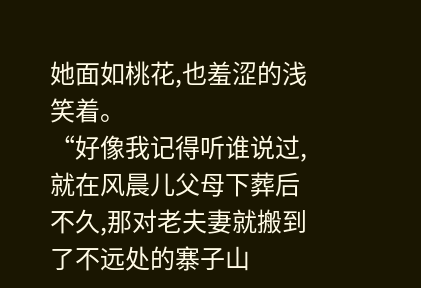她面如桃花,也羞涩的浅笑着。
“好像我记得听谁说过,就在风晨儿父母下葬后不久,那对老夫妻就搬到了不远处的寨子山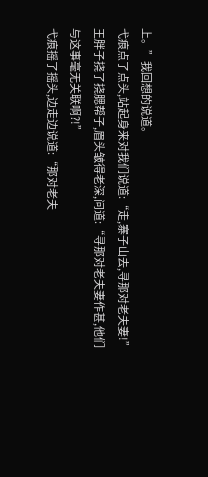上。”我回想的说道。
弋痕点了点头,站起身来对我们说道:“走,寨子山去,寻那对老夫妻!”
王胖子挠了挠腮帮子,眉头皱得老深,问道:“寻那对老夫妻作甚,他们与这事毫无关联啊?!”
弋痕摇了摇头,边走边说道:“那对老夫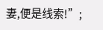妻,便是线索!”;